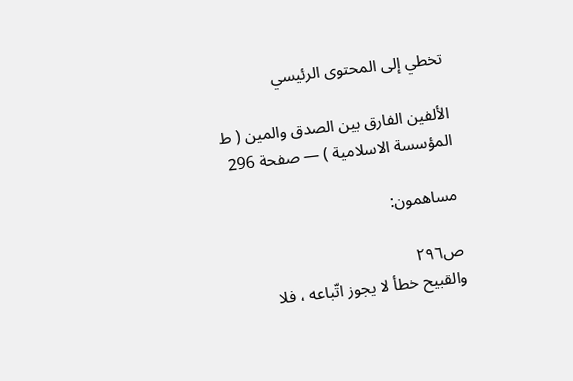تخطي إلى المحتوى الرئيسي

الألفين الفارق بين الصدق والمين ( ط المؤسسة الاسلامية ) — صفحة 296

مساهمون:

ص٢٩٦
والقبيح خطأ لا يجوز اتّباعه ، فلا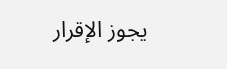يجوز الإقرار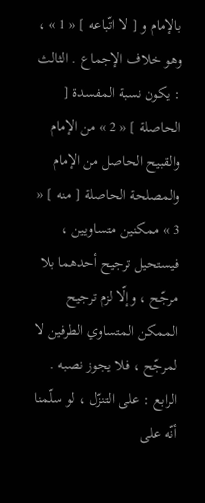بالإمام و [ لا اتّباعه ] « 1 » ، وهو خلاف الإجماع . الثالث : يكون نسبة المفسدة [ الحاصلة ] « 2 » من الإمام والقبيح الحاصل من الإمام والمصلحة الحاصلة [ منه ] « 3 » ممكنين متساويين ، فيستحيل ترجيح أحدهما بلا مرجّح ، وإلّا لزم ترجيح الممكن المتساوي الطرفين لا لمرجّح ، فلا يجوز نصبه . الرابع : على التنزّل ، لو سلّمنا أنّه على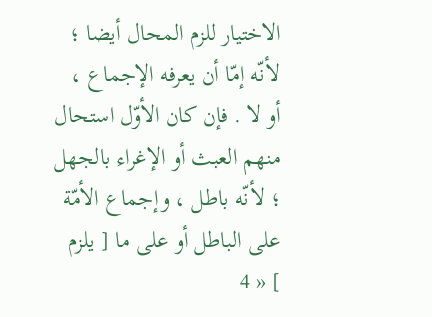الاختيار للزم المحال أيضا ؛ لأنّه إمّا أن يعرفه الإجماع ، أو لا . فإن كان الأوّل استحال منهم العبث أو الإغراء بالجهل ؛ لأنّه باطل ، وإجماع الأمّة على الباطل أو على ما [ يلزم ] « 4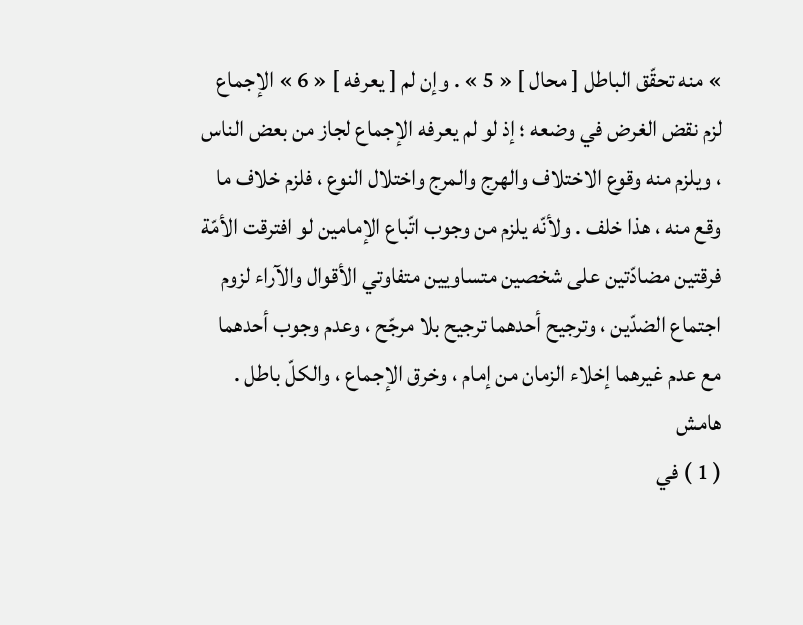» منه تحقّق الباطل [ محال ] « 5 » . وإن لم [ يعرفه ] « 6 » الإجماع لزم نقض الغرض في وضعه ؛ إذ لو لم يعرفه الإجماع لجاز من بعض الناس ، ويلزم منه وقوع الاختلاف والهرج والمرج واختلال النوع ، فلزم خلاف ما وقع منه ، هذا خلف . ولأنّه يلزم من وجوب اتّباع الإمامين لو افترقت الأمّة فرقتين مضادّتين على شخصين متساويين متفاوتي الأقوال والآراء لزوم اجتماع الضدّين ، وترجيح أحدهما ترجيح بلا مرجّح ، وعدم وجوب أحدهما مع عدم غيرهما إخلاء الزمان من إمام ، وخرق الإجماع ، والكلّ باطل .
هامش
( 1 ) في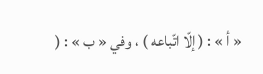« أ » : ( إلّا اتّباعه ) ، وفي « ب » : (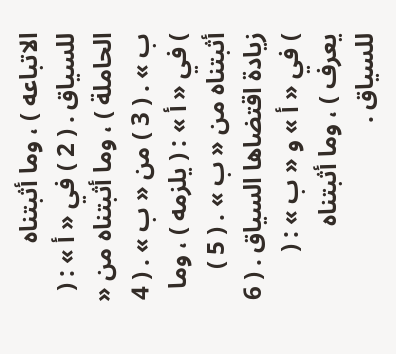الاتباعه ) ، وما أثبتناه للسياق . ( 2 ) في « أ » : ( الحاملة ) ، وما أثبتناه من « ب » . ( 3 ) من « ب » . ( 4 ) في « أ » : ( يلزمه ) ، وما أثبتناه من « ب » . ( 5 ) زيادة اقتضاها السياق . ( 6 ) في « أ » و « ب » : ( يعرف ) ، وما أثبتناه للسياق .